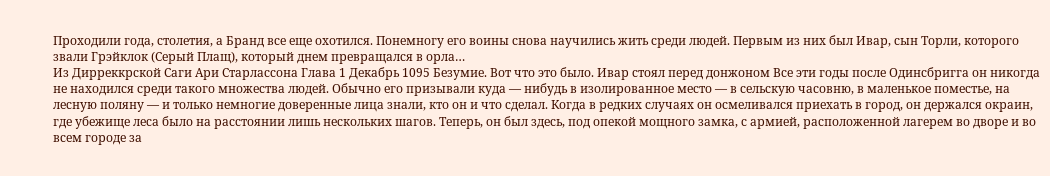Проходили года, столетия, а Бранд все еще охотился. Понемногу его воины снова научились жить среди людей. Первым из них был Ивар, сын Торли, которого звали Грэйклок (Серый Плащ), который днем превращался в орла…
Из Дирреккрской Саги Ари Старлассона Глава 1 Декабрь 1095 Безумие. Вот что это было. Ивар стоял перед донжоном Все эти годы после Одинсбригга он никогда не находился среди такого множества людей. Обычно его призывали куда — нибудь в изолированное место — в сельскую часовню, в маленькое поместье, на лесную поляну — и только немногие доверенные лица знали, кто он и что сделал. Когда в редких случаях он осмеливался приехать в город, он держался окраин, где убежище леса было на расстоянии лишь нескольких шагов. Теперь, он был здесь, под опекой мощного замка, с армией, расположенной лагерем во дворе и во всем городе за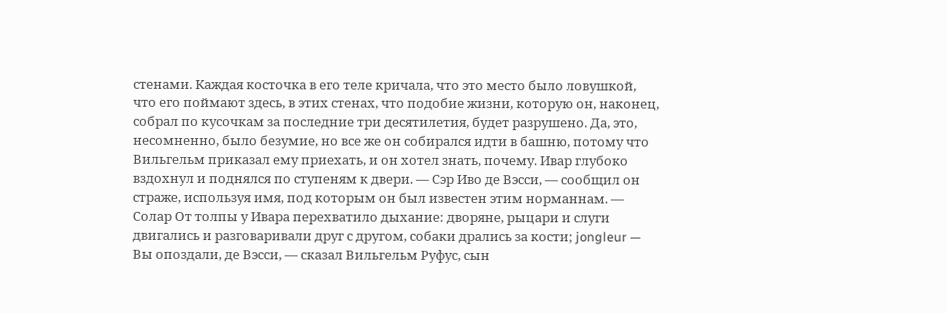стенами. Каждая косточка в его теле кричала, что это место было ловушкой, что его поймают здесь, в этих стенах, что подобие жизни, которую он, наконец, собрал по кусочкам за последние три десятилетия, будет разрушено. Да, это, несомненно, было безумие, но все же он собирался идти в башню, потому что Вильгельм приказал ему приехать, и он хотел знать, почему. Ивар глубоко вздохнул и поднялся по ступеням к двери. — Сэр Иво де Вэсси, — сообщил он страже, используя имя, под которым он был известен этим норманнам. — Солар От толпы у Ивара перехватило дыхание: дворяне, рыцари и слуги двигались и разговаривали друг с другом, собаки дрались за кости; jongleur — Вы опоздали, де Вэсси, — сказал Вильгельм Руфус, сын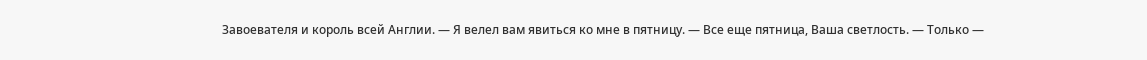Завоевателя и король всей Англии. — Я велел вам явиться ко мне в пятницу. — Все еще пятница, Ваша светлость. — Только —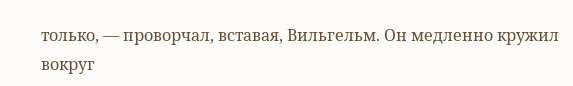только, — проворчал, вставая, Вильгельм. Он медленно кружил вокруг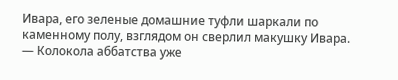Ивара, его зеленые домашние туфли шаркали по каменному полу, взглядом он сверлил макушку Ивара. — Колокола аббатства уже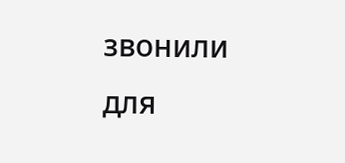звонили для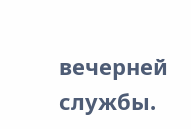вечерней службы.